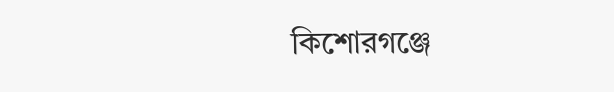কিশোরগঞ্জে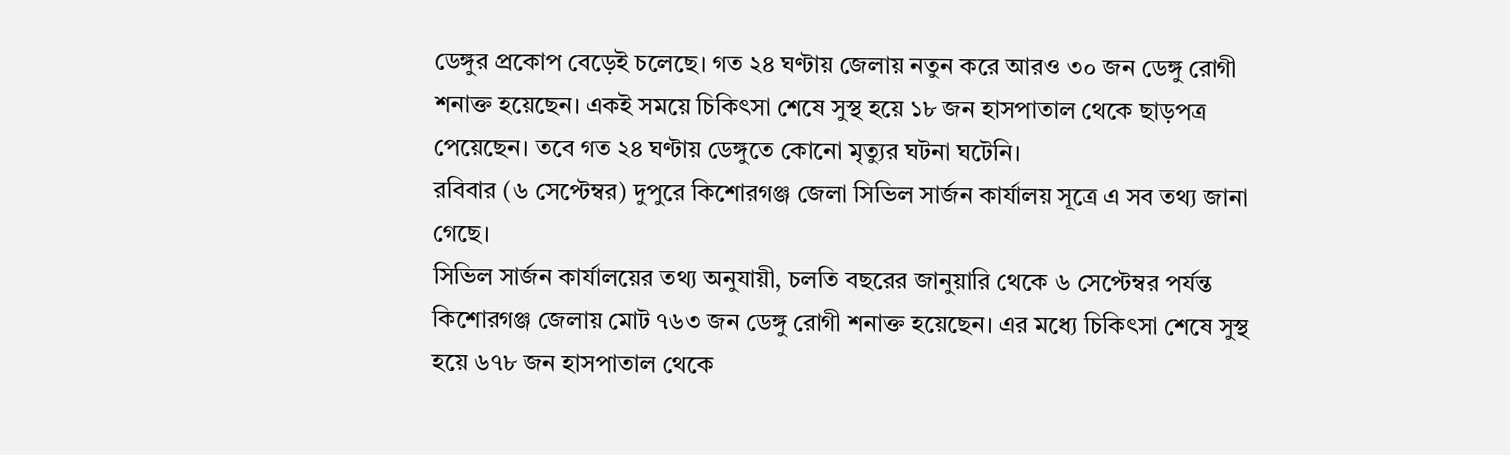ডেঙ্গুর প্রকোপ বেড়েই চলেছে। গত ২৪ ঘণ্টায় জেলায় নতুন করে আরও ৩০ জন ডেঙ্গু রোগী শনাক্ত হয়েছেন। একই সময়ে চিকিৎসা শেষে সুস্থ হয়ে ১৮ জন হাসপাতাল থেকে ছাড়পত্র পেয়েছেন। তবে গত ২৪ ঘণ্টায় ডেঙ্গুতে কোনো মৃত্যুর ঘটনা ঘটেনি।
রবিবার (৬ সেপ্টেম্বর) দুপুরে কিশোরগঞ্জ জেলা সিভিল সার্জন কার্যালয় সূত্রে এ সব তথ্য জানা গেছে।
সিভিল সার্জন কার্যালয়ের তথ্য অনুযায়ী, চলতি বছরের জানুয়ারি থেকে ৬ সেপ্টেম্বর পর্যন্ত কিশোরগঞ্জ জেলায় মোট ৭৬৩ জন ডেঙ্গু রোগী শনাক্ত হয়েছেন। এর মধ্যে চিকিৎসা শেষে সুস্থ হয়ে ৬৭৮ জন হাসপাতাল থেকে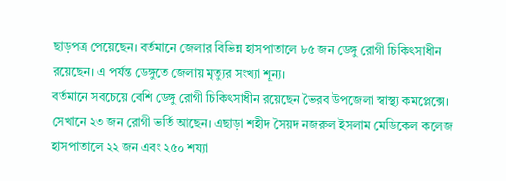ছাড়পত্র পেয়েছেন। বর্তমানে জেলার বিভিন্ন হাসপাতালে ৮৫ জন ডেঙ্গু রোগী চিকিৎসাধীন রয়েছেন। এ পর্যন্ত ডেঙ্গুতে জেলায় মৃত্যুর সংখ্যা শূন্য।
বর্তমানে সবচেয়ে বেশি ডেঙ্গু রোগী চিকিৎসাধীন রয়েছেন ভৈরব উপজেলা স্বাস্থ্য কমপ্লেক্সে। সেখানে ২৩ জন রোগী ভর্তি আছেন। এছাড়া শহীদ সৈয়দ নজরুল ইসলাম মেডিকেল কলেজ হাসপাতালে ২২ জন এবং ২৫০ শয্যা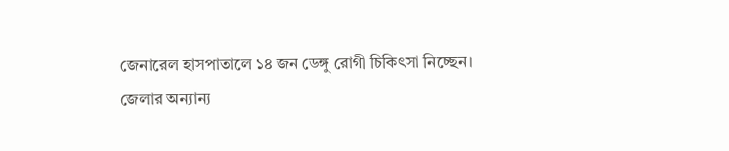জেনারেল হাসপাতালে ১৪ জন ডেঙ্গু রোগী চিকিৎসা নিচ্ছেন।
জেলার অন্যান্য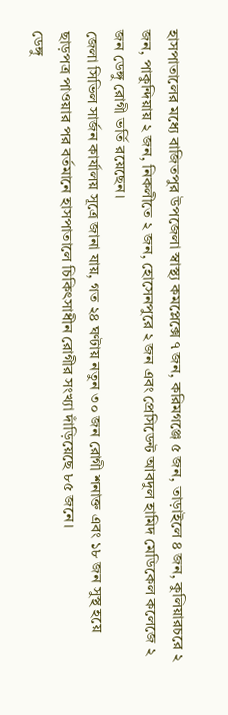হাসপাতালের মধ্যে বাজিতপুর উপজেলা স্বাস্থ্য কমপ্লেক্সে ৭ জন, করিমগঞ্জে ৫ জন, তাড়াইলে ৪ জন, কুলিয়ারচরে ২ জন, পাকুন্দিয়ায় ২ জন, নিকলীতে ২ জন, হোসেনপুরে ২ জন এবং প্রেসিডেন্ট আবদুল হামিদ মেডিকেল কলেজে ২ জন ডেঙ্গু রোগী ভর্তি রয়েছেন।
জেলা সিভিল সার্জন কার্যালয় সূত্রে জানা যায়, গত ২৪ ঘণ্টায় নতুন ৩০ জন রোগী শনাক্ত এবং ১৮ জন সুস্থ হয়ে ছাড়পত্র পাওয়ার পর বর্তমানে হাসপাতালে চিকিৎসাধীন রোগীর সংখ্যা দাঁড়িয়েছে ৮৫ জনে।
ডেঙ্গু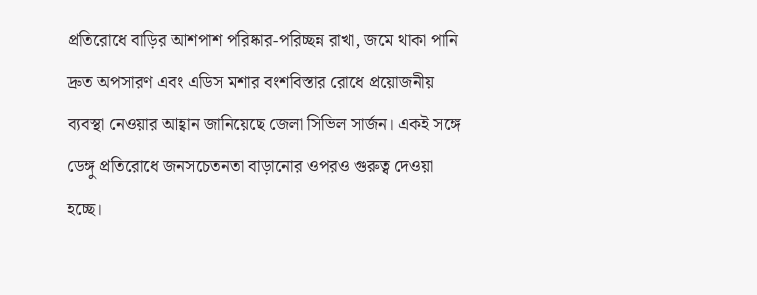প্রতিরোধে বাড়ির আশপাশ পরিষ্কার-পরিচ্ছন্ন রাখা, জমে থাকা পানি দ্রুত অপসারণ এবং এডিস মশার বংশবিস্তার রোধে প্রয়োজনীয় ব্যবস্থা নেওয়ার আহ্বান জানিয়েছে জেলা সিভিল সার্জন। একই সঙ্গে ডেঙ্গু প্রতিরোধে জনসচেতনতা বাড়ানোর ওপরও গুরুত্ব দেওয়া হচ্ছে।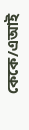কেকে/এআই